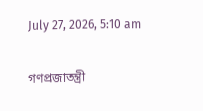July 27, 2026, 5:10 am

গণপ্রজাতন্ত্রী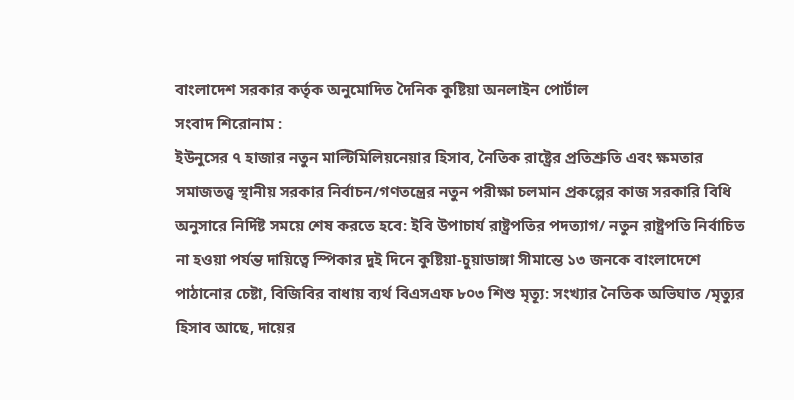বাংলাদেশ সরকার কর্তৃক অনুমোদিত দৈনিক কুষ্টিয়া অনলাইন পোর্টাল
সংবাদ শিরোনাম :
ইউনুসের ৭ হাজার নতুন মাল্টিমিলিয়নেয়ার হিসাব, নৈতিক রাষ্ট্রের প্রতিশ্রুতি এবং ক্ষমতার সমাজতত্ত্ব স্থানীয় সরকার নির্বাচন/গণতন্ত্রের নতুন পরীক্ষা চলমান প্রকল্পের কাজ সরকারি বিধি অনুসারে নির্দিষ্ট সময়ে শেষ করতে হবে: ইবি উপাচার্য রাষ্ট্রপতির পদত্যাগ/ নতুন রাষ্ট্রপতি নির্বাচিত না হওয়া পর্যন্ত দায়িত্বে স্পিকার দুই দিনে কুষ্টিয়া-চুয়াডাঙ্গা সীমান্তে ১৩ জনকে বাংলাদেশে পাঠানোর চেষ্টা, বিজিবির বাধায় ব্যর্থ বিএসএফ ৮০৩ শিশু মৃত্যূ: সংখ্যার নৈতিক অভিঘাত /মৃত্যুর হিসাব আছে, দায়ের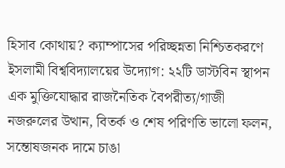হিসাব কোথায়? ক্যাম্পাসের পরিচ্ছন্নতা নিশ্চিতকরণে ইসলামী বিশ্ববিদ্যালয়ের উদ্যোগ: ২২টি ডাস্টবিন স্থাপন এক মুক্তিযোদ্ধার রাজনৈতিক বৈপরীত্য/গাজী নজরুলের উত্থান, বিতর্ক ও শেষ পরিণতি ভালো ফলন, সন্তোষজনক দামে চাঙা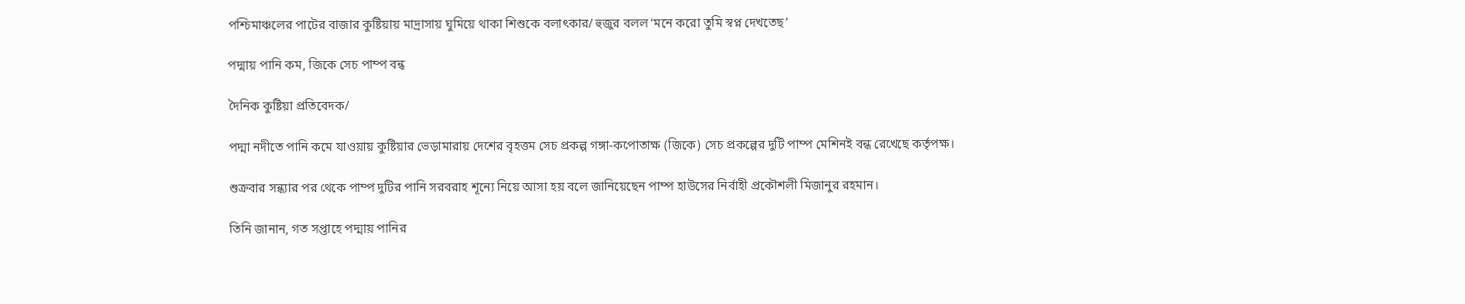পশ্চিমাঞ্চলের পাটের বাজার কুষ্টিয়ায় মাদ্রাসায় ঘুমিয়ে থাকা শিশুকে বলাৎকার/ হুজুর বলল ‘মনে করো তুমি স্বপ্ন দেখতেছ’

পদ্মায় পানি কম, জিকে সেচ পাম্প বন্ধ

দৈনিক কুষ্টিয়া প্রতিবেদক/

পদ্মা নদীতে পানি কমে যাওয়ায় কুষ্টিয়ার ভেড়ামারায় দেশের বৃহত্তম সেচ প্রকল্প গঙ্গা-কপোতাক্ষ (জিকে) সেচ প্রকল্পের দুটি পাম্প মেশিনই বন্ধ রেখেছে কর্তৃপক্ষ।

শুক্রবার সন্ধ্যার পর থেকে পাম্প দুটির পানি সরবরাহ শূন্যে নিয়ে আসা হয় বলে জানিয়েছেন পাম্প হাউসের নির্বাহী প্রকৌশলী মিজানুর রহমান।

তিনি জানান, গত সপ্তাহে পদ্মায় পানির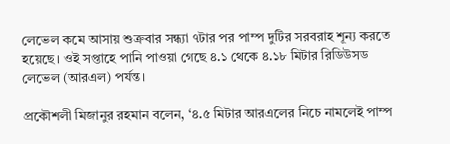লেভেল কমে আসায় শুক্রবার সন্ধ্যা ৭টার পর পাম্প দুটির সরবরাহ শূন্য করতে হয়েছে। ওই সপ্তাহে পানি পাওয়া গেছে ৪.১ থেকে ৪.১৮ মিটার রিডিউসড লেভেল (আরএল) পর্যন্ত।

প্রকৌশলী মিজানুর রহমান বলেন, ‘৪.৫ মিটার আরএলের নিচে নামলেই পাম্প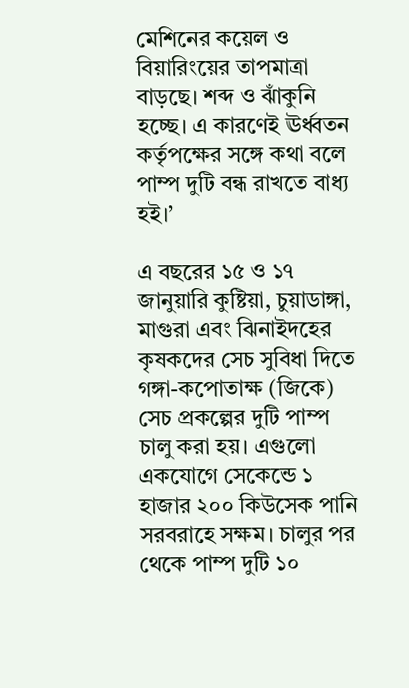মেশিনের কয়েল ও বিয়ারিংয়ের তাপমাত্রা বাড়ছে। শব্দ ও ঝাঁকুনি হচ্ছে। এ কারণেই ঊর্ধ্বতন কর্তৃপক্ষের সঙ্গে কথা বলে পাম্প দুটি বন্ধ রাখতে বাধ্য হই।’

এ বছরের ১৫ ও ১৭ জানুয়ারি কুষ্টিয়া, চুয়াডাঙ্গা, মাগুরা এবং ঝিনাইদহের কৃষকদের সেচ সুবিধা দিতে গঙ্গা-কপোতাক্ষ (জিকে) সেচ প্রকল্পের দুটি পাম্প চালু করা হয়। এগুলো একযোগে সেকেন্ডে ১ হাজার ২০০ কিউসেক পানি সরবরাহে সক্ষম। চালুর পর থেকে পাম্প দুটি ১০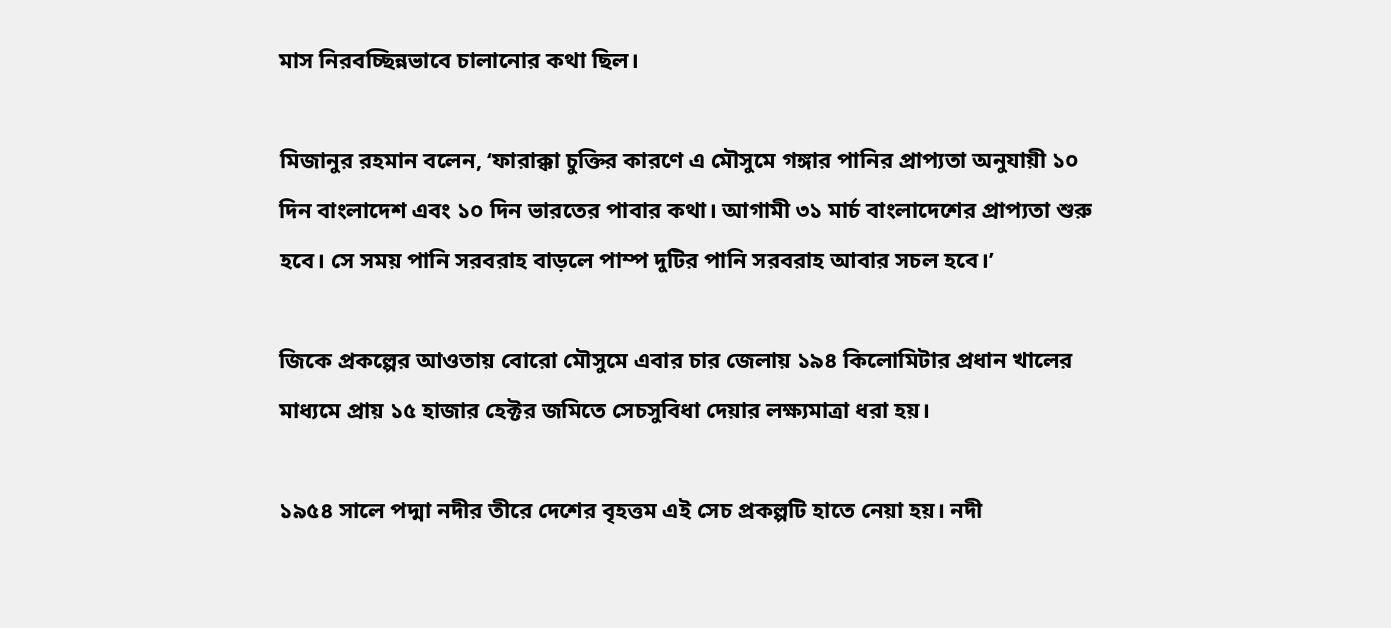মাস নিরবচ্ছিন্নভাবে চালানোর কথা ছিল।

মিজানুর রহমান বলেন, ‘ফারাক্কা চুক্তির কারণে এ মৌসুমে গঙ্গার পানির প্রাপ্যতা অনুযায়ী ১০ দিন বাংলাদেশ এবং ১০ দিন ভারতের পাবার কথা। আগামী ৩১ মার্চ বাংলাদেশের প্রাপ্যতা শুরু হবে। সে সময় পানি সরবরাহ বাড়লে পাম্প দুটির পানি সরবরাহ আবার সচল হবে।’

জিকে প্রকল্পের আওতায় বোরো মৌসুমে এবার চার জেলায় ১৯৪ কিলোমিটার প্রধান খালের মাধ্যমে প্রায় ১৫ হাজার হেক্টর জমিতে সেচসুবিধা দেয়ার লক্ষ্যমাত্রা ধরা হয়।

১৯৫৪ সালে পদ্মা নদীর তীরে দেশের বৃহত্তম এই সেচ প্রকল্পটি হাতে নেয়া হয়। নদী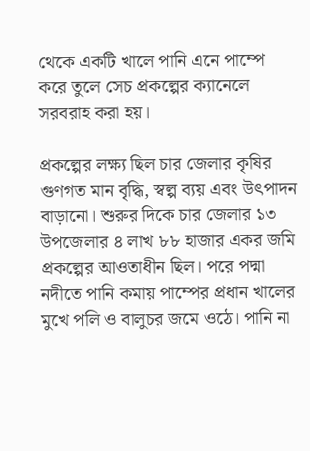থেকে একটি খালে পানি এনে পাম্পে করে তুলে সেচ প্রকল্পের ক্যানেলে সরবরাহ করা হয়।

প্রকল্পের লক্ষ্য ছিল চার জেলার কৃষির গুণগত মান বৃদ্ধি, স্বল্প ব্যয় এবং উৎপাদন বাড়ানো। শুরুর দিকে চার জেলার ১৩ উপজেলার ৪ লাখ ৮৮ হাজার একর জমি প্রকল্পের আওতাধীন ছিল। পরে পদ্মা নদীতে পানি কমায় পাম্পের প্রধান খালের মুখে পলি ও বালুচর জমে ওঠে। পানি না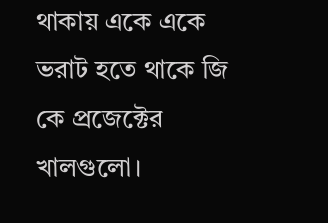থাকায় একে একে ভরাট হতে থাকে জি কে প্রজেক্টের খালগুলো।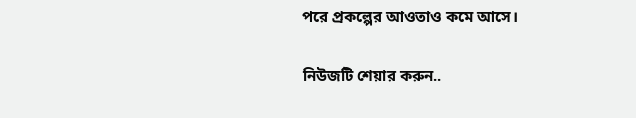পরে প্রকল্পের আওতাও কমে আসে।

নিউজটি শেয়ার করুন..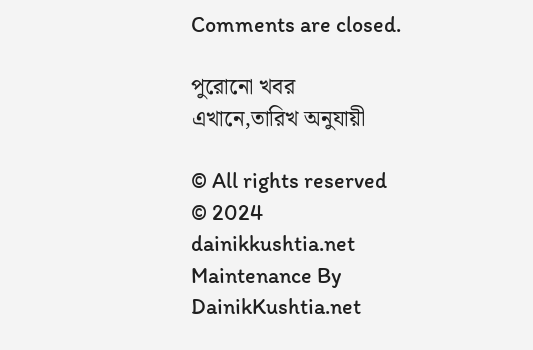Comments are closed.

পুরোনো খবর এখানে,তারিখ অনুযায়ী

© All rights reserved © 2024 dainikkushtia.net
Maintenance By DainikKushtia.net